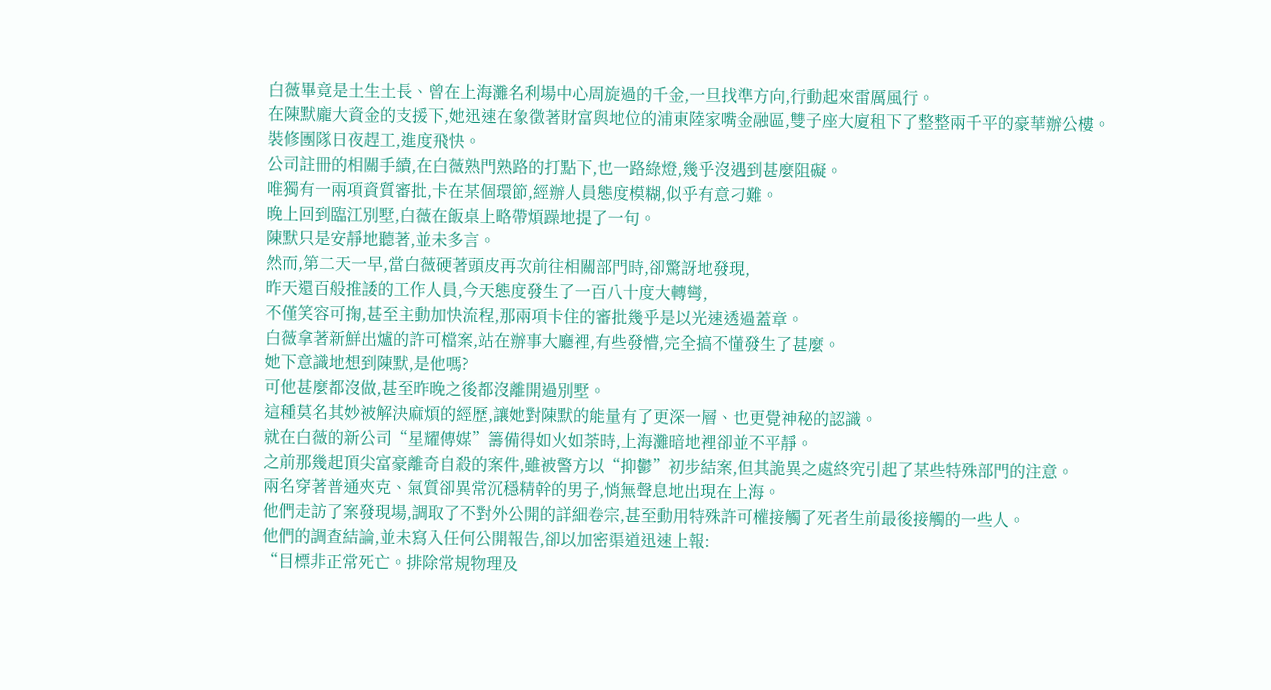白薇畢竟是土生土長、曾在上海灘名利場中心周旋過的千金,一旦找準方向,行動起來雷厲風行。
在陳默龐大資金的支援下,她迅速在象徵著財富與地位的浦東陸家嘴金融區,雙子座大廈租下了整整兩千平的豪華辦公樓。
裝修團隊日夜趕工,進度飛快。
公司註冊的相關手續,在白薇熟門熟路的打點下,也一路綠燈,幾乎沒遇到甚麼阻礙。
唯獨有一兩項資質審批,卡在某個環節,經辦人員態度模糊,似乎有意刁難。
晚上回到臨江別墅,白薇在飯桌上略帶煩躁地提了一句。
陳默只是安靜地聽著,並未多言。
然而,第二天一早,當白薇硬著頭皮再次前往相關部門時,卻驚訝地發現,
昨天還百般推諉的工作人員,今天態度發生了一百八十度大轉彎,
不僅笑容可掬,甚至主動加快流程,那兩項卡住的審批幾乎是以光速透過蓋章。
白薇拿著新鮮出爐的許可檔案,站在辦事大廳裡,有些發懵,完全搞不懂發生了甚麼。
她下意識地想到陳默,是他嗎?
可他甚麼都沒做,甚至昨晚之後都沒離開過別墅。
這種莫名其妙被解決麻煩的經歷,讓她對陳默的能量有了更深一層、也更覺神秘的認識。
就在白薇的新公司“星耀傳媒”籌備得如火如荼時,上海灘暗地裡卻並不平靜。
之前那幾起頂尖富豪離奇自殺的案件,雖被警方以“抑鬱”初步結案,但其詭異之處終究引起了某些特殊部門的注意。
兩名穿著普通夾克、氣質卻異常沉穩精幹的男子,悄無聲息地出現在上海。
他們走訪了案發現場,調取了不對外公開的詳細卷宗,甚至動用特殊許可權接觸了死者生前最後接觸的一些人。
他們的調查結論,並未寫入任何公開報告,卻以加密渠道迅速上報:
“目標非正常死亡。排除常規物理及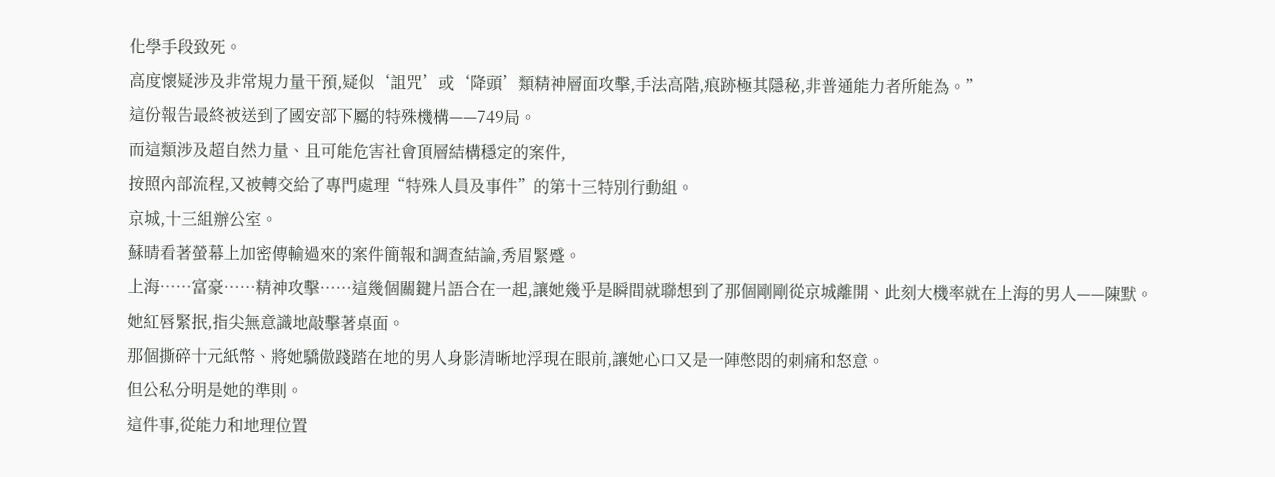化學手段致死。
高度懷疑涉及非常規力量干預,疑似‘詛咒’或‘降頭’類精神層面攻擊,手法高階,痕跡極其隱秘,非普通能力者所能為。”
這份報告最終被送到了國安部下屬的特殊機構——749局。
而這類涉及超自然力量、且可能危害社會頂層結構穩定的案件,
按照內部流程,又被轉交給了專門處理“特殊人員及事件”的第十三特別行動組。
京城,十三組辦公室。
蘇晴看著螢幕上加密傳輸過來的案件簡報和調查結論,秀眉緊蹙。
上海……富豪……精神攻擊……這幾個關鍵片語合在一起,讓她幾乎是瞬間就聯想到了那個剛剛從京城離開、此刻大機率就在上海的男人——陳默。
她紅唇緊抿,指尖無意識地敲擊著桌面。
那個撕碎十元紙幣、將她驕傲踐踏在地的男人身影清晰地浮現在眼前,讓她心口又是一陣憋悶的刺痛和怒意。
但公私分明是她的準則。
這件事,從能力和地理位置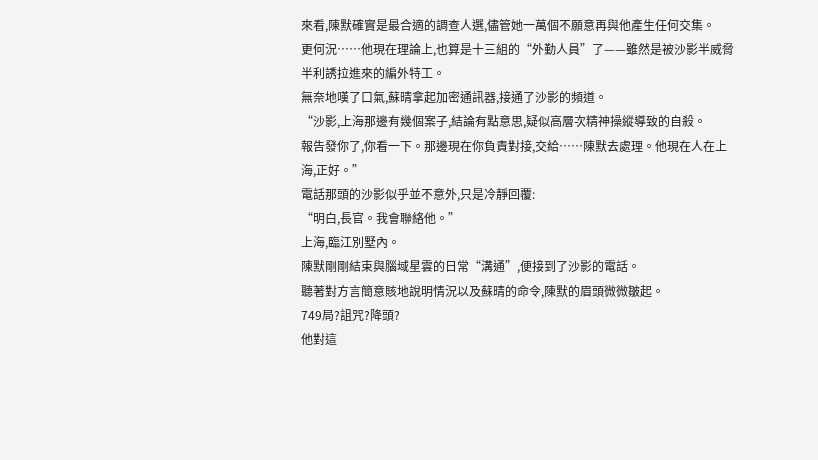來看,陳默確實是最合適的調查人選,儘管她一萬個不願意再與他產生任何交集。
更何況……他現在理論上,也算是十三組的“外勤人員”了——雖然是被沙影半威脅半利誘拉進來的編外特工。
無奈地嘆了口氣,蘇晴拿起加密通訊器,接通了沙影的頻道。
“沙影,上海那邊有幾個案子,結論有點意思,疑似高層次精神操縱導致的自殺。
報告發你了,你看一下。那邊現在你負責對接,交給……陳默去處理。他現在人在上海,正好。”
電話那頭的沙影似乎並不意外,只是冷靜回覆:
“明白,長官。我會聯絡他。”
上海,臨江別墅內。
陳默剛剛結束與腦域星雲的日常“溝通”,便接到了沙影的電話。
聽著對方言簡意賅地說明情況以及蘇晴的命令,陳默的眉頭微微皺起。
749局?詛咒?降頭?
他對這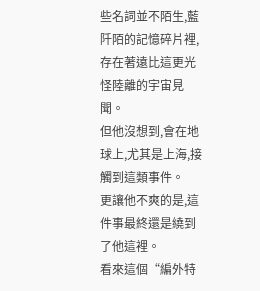些名詞並不陌生,藍阡陌的記憶碎片裡,存在著遠比這更光怪陸離的宇宙見聞。
但他沒想到,會在地球上,尤其是上海,接觸到這類事件。
更讓他不爽的是,這件事最終還是繞到了他這裡。
看來這個“編外特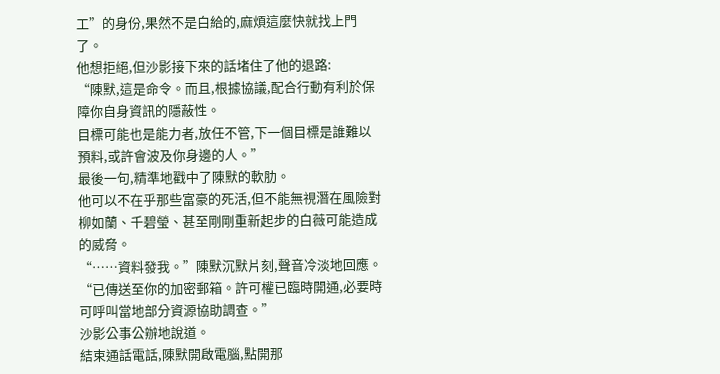工”的身份,果然不是白給的,麻煩這麼快就找上門了。
他想拒絕,但沙影接下來的話堵住了他的退路:
“陳默,這是命令。而且,根據協議,配合行動有利於保障你自身資訊的隱蔽性。
目標可能也是能力者,放任不管,下一個目標是誰難以預料,或許會波及你身邊的人。”
最後一句,精準地戳中了陳默的軟肋。
他可以不在乎那些富豪的死活,但不能無視潛在風險對柳如蘭、千碧瑩、甚至剛剛重新起步的白薇可能造成的威脅。
“……資料發我。”陳默沉默片刻,聲音冷淡地回應。
“已傳送至你的加密郵箱。許可權已臨時開通,必要時可呼叫當地部分資源協助調查。”
沙影公事公辦地說道。
結束通話電話,陳默開啟電腦,點開那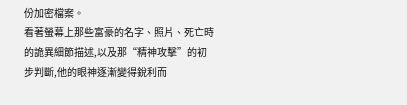份加密檔案。
看著螢幕上那些富豪的名字、照片、死亡時的詭異細節描述,以及那“精神攻擊”的初步判斷,他的眼神逐漸變得銳利而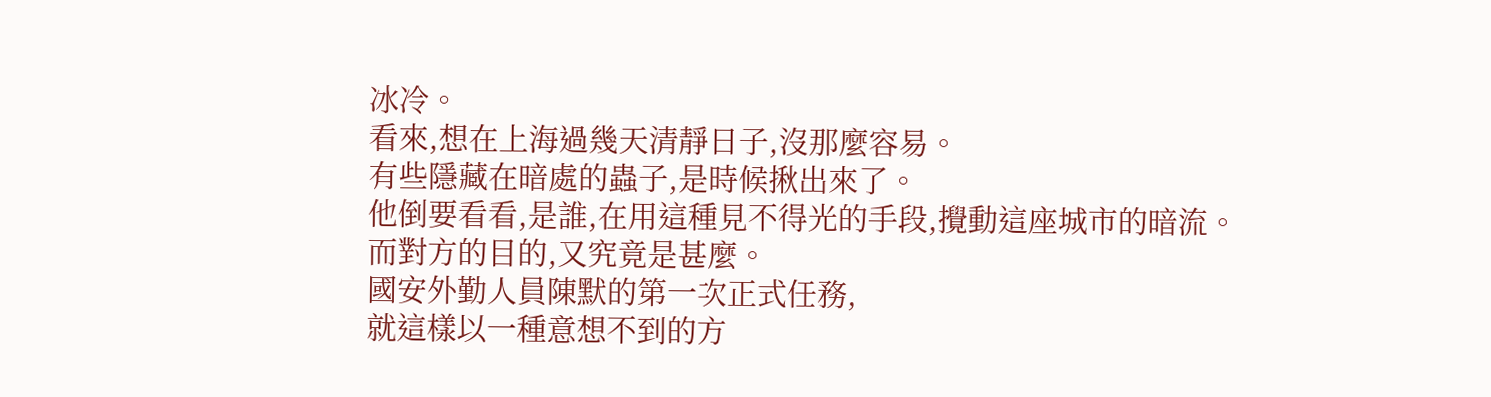冰冷。
看來,想在上海過幾天清靜日子,沒那麼容易。
有些隱藏在暗處的蟲子,是時候揪出來了。
他倒要看看,是誰,在用這種見不得光的手段,攪動這座城市的暗流。
而對方的目的,又究竟是甚麼。
國安外勤人員陳默的第一次正式任務,
就這樣以一種意想不到的方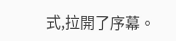式,拉開了序幕。